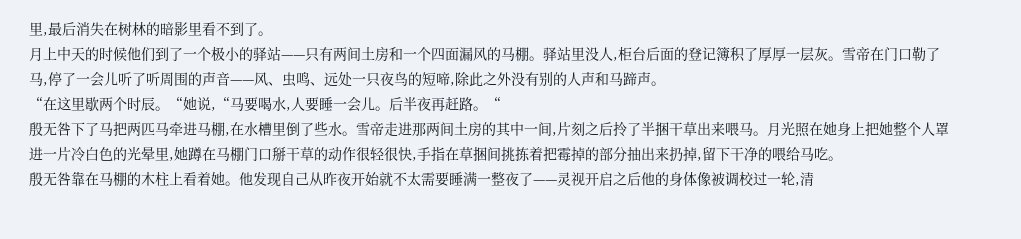里,最后消失在树林的暗影里看不到了。
月上中天的时候他们到了一个极小的驿站——只有两间土房和一个四面漏风的马棚。驿站里没人,柜台后面的登记簿积了厚厚一层灰。雪帝在门口勒了马,停了一会儿听了听周围的声音——风、虫鸣、远处一只夜鸟的短啼,除此之外没有别的人声和马蹄声。
“在这里歇两个时辰。“她说,“马要喝水,人要睡一会儿。后半夜再赶路。“
殷无咎下了马把两匹马牵进马棚,在水槽里倒了些水。雪帝走进那两间土房的其中一间,片刻之后拎了半捆干草出来喂马。月光照在她身上把她整个人罩进一片冷白色的光晕里,她蹲在马棚门口掰干草的动作很轻很快,手指在草捆间挑拣着把霉掉的部分抽出来扔掉,留下干净的喂给马吃。
殷无咎靠在马棚的木柱上看着她。他发现自己从昨夜开始就不太需要睡满一整夜了——灵视开启之后他的身体像被调校过一轮,清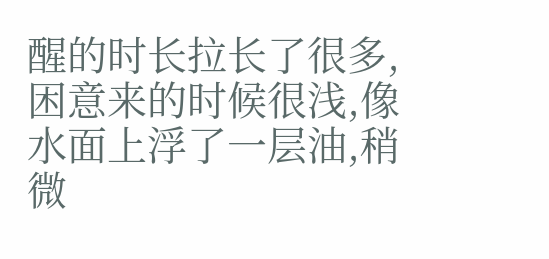醒的时长拉长了很多,困意来的时候很浅,像水面上浮了一层油,稍微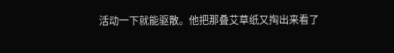活动一下就能驱散。他把那叠艾草纸又掏出来看了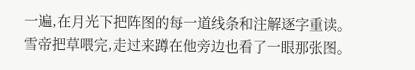一遍,在月光下把阵图的每一道线条和注解逐字重读。
雪帝把草喂完,走过来蹲在他旁边也看了一眼那张图。